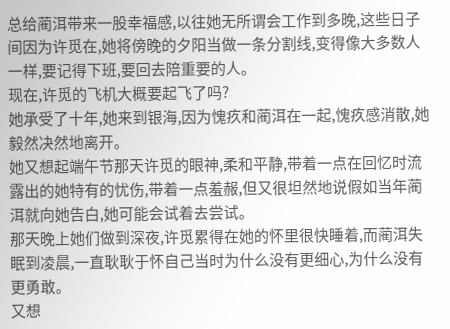总给蔺洱带来一股幸福感,以往她无所谓会工作到多晚,这些日子间因为许觅在,她将傍晚的夕阳当做一条分割线,变得像大多数人一样,要记得下班,要回去陪重要的人。
现在,许觅的飞机大概要起飞了吗?
她承受了十年,她来到银海,因为愧疚和蔺洱在一起,愧疚感消散,她毅然决然地离开。
她又想起端午节那天许觅的眼神,柔和平静,带着一点在回忆时流露出的她特有的忧伤,带着一点羞赧,但又很坦然地说假如当年蔺洱就向她告白,她可能会试着去尝试。
那天晚上她们做到深夜,许觅累得在她的怀里很快睡着,而蔺洱失眠到凌晨,一直耿耿于怀自己当时为什么没有更细心,为什么没有更勇敢。
又想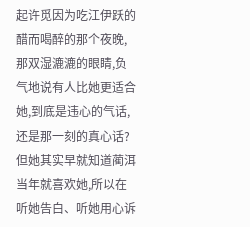起许觅因为吃江伊跃的醋而喝醉的那个夜晚,那双湿漉漉的眼睛,负气地说有人比她更适合她,到底是违心的气话,还是那一刻的真心话?
但她其实早就知道蔺洱当年就喜欢她,所以在听她告白、听她用心诉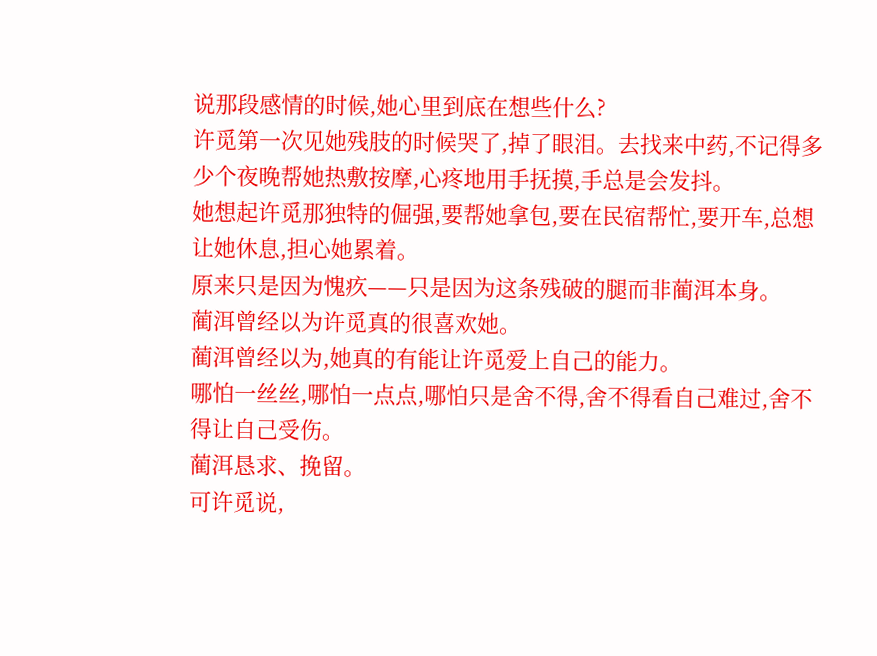说那段感情的时候,她心里到底在想些什么?
许觅第一次见她残肢的时候哭了,掉了眼泪。去找来中药,不记得多少个夜晚帮她热敷按摩,心疼地用手抚摸,手总是会发抖。
她想起许觅那独特的倔强,要帮她拿包,要在民宿帮忙,要开车,总想让她休息,担心她累着。
原来只是因为愧疚——只是因为这条残破的腿而非蔺洱本身。
蔺洱曾经以为许觅真的很喜欢她。
蔺洱曾经以为,她真的有能让许觅爱上自己的能力。
哪怕一丝丝,哪怕一点点,哪怕只是舍不得,舍不得看自己难过,舍不得让自己受伤。
蔺洱恳求、挽留。
可许觅说,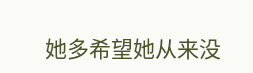她多希望她从来没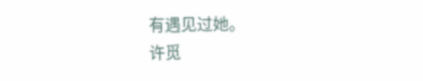有遇见过她。
许觅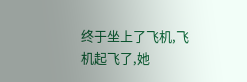终于坐上了飞机,飞机起飞了,她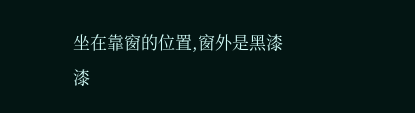坐在靠窗的位置,窗外是黑漆漆